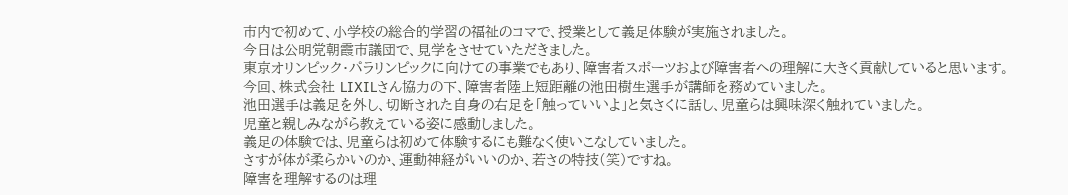市内で初めて、小学校の総合的学習の福祉のコマで、授業として義足体験が実施されました。
今日は公明党朝霞市議団で、見学をさせていただきました。
東京オリンピック・パラリンピックに向けての事業でもあり、障害者スポーツおよび障害者への理解に大きく貢献していると思います。
今回、株式会社 LIXILさん協力の下、障害者陸上短距離の池田樹生選手が講師を務めていました。
池田選手は義足を外し、切断された自身の右足を「触っていいよ」と気さくに話し、児童らは興味深く触れていました。
児童と親しみながら教えている姿に感動しました。
義足の体験では、児童らは初めて体験するにも難なく使いこなしていました。
さすが体が柔らかいのか、運動神経がいいのか、若さの特技(笑)ですね。
障害を理解するのは理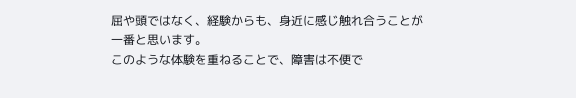屈や頭ではなく、経験からも、身近に感じ触れ合うことが一番と思います。
このような体験を重ねることで、障害は不便で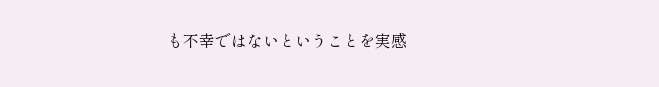も不幸ではないということを実感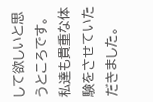して欲しいと思うところです。
私達も貴重な体験をさせていただきました。